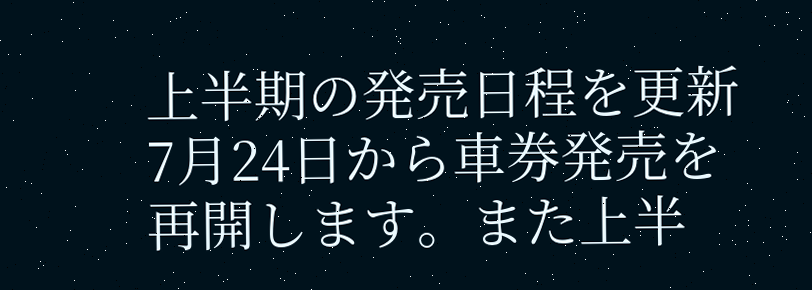上半期の発売日程を更新
7月24日から車券発売を再開します。また上半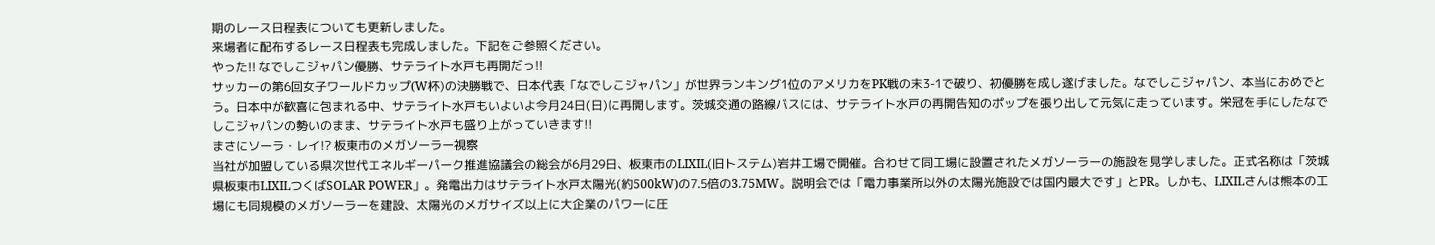期のレース日程表についても更新しました。
来場者に配布するレース日程表も完成しました。下記をご参照ください。
やった!! なでしこジャパン優勝、サテライト水戸も再開だっ!!
サッカーの第6回女子ワールドカップ(W杯)の決勝戦で、日本代表「なでしこジャパン」が世界ランキング1位のアメリカをPK戦の末3-1で破り、初優勝を成し遂げました。なでしこジャパン、本当におめでとう。日本中が歓喜に包まれる中、サテライト水戸もいよいよ今月24日(日)に再開します。茨城交通の路線バスには、サテライト水戸の再開告知のポップを張り出して元気に走っています。栄冠を手にしたなでしこジャパンの勢いのまま、サテライト水戸も盛り上がっていきます!!
まさにソーラ・レイ!? 板東市のメガソーラー視察
当社が加盟している県次世代エネルギーパーク推進協議会の総会が6月29日、板東市のLIXIL(旧トステム)岩井工場で開催。合わせて同工場に設置されたメガソーラーの施設を見学しました。正式名称は「茨城県板東市LIXILつくばSOLAR POWER」。発電出力はサテライト水戸太陽光(約500kW)の7.5倍の3.75MW。説明会では「電力事業所以外の太陽光施設では国内最大です」とPR。しかも、LIXILさんは熊本の工場にも同規模のメガソーラーを建設、太陽光のメガサイズ以上に大企業のパワーに圧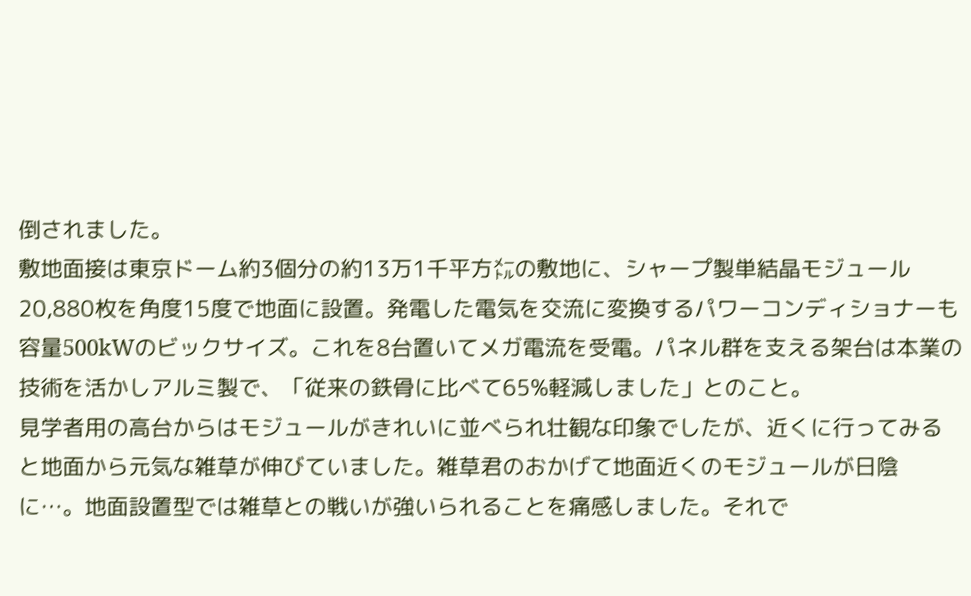倒されました。
敷地面接は東京ドーム約3個分の約13万1千平方㍍の敷地に、シャープ製単結晶モジュール20,880枚を角度15度で地面に設置。発電した電気を交流に変換するパワーコンディショナーも容量500kWのビックサイズ。これを8台置いてメガ電流を受電。パネル群を支える架台は本業の技術を活かしアルミ製で、「従来の鉄骨に比べて65%軽減しました」とのこと。
見学者用の高台からはモジュールがきれいに並べられ壮観な印象でしたが、近くに行ってみると地面から元気な雑草が伸びていました。雑草君のおかげて地面近くのモジュールが日陰に…。地面設置型では雑草との戦いが強いられることを痛感しました。それで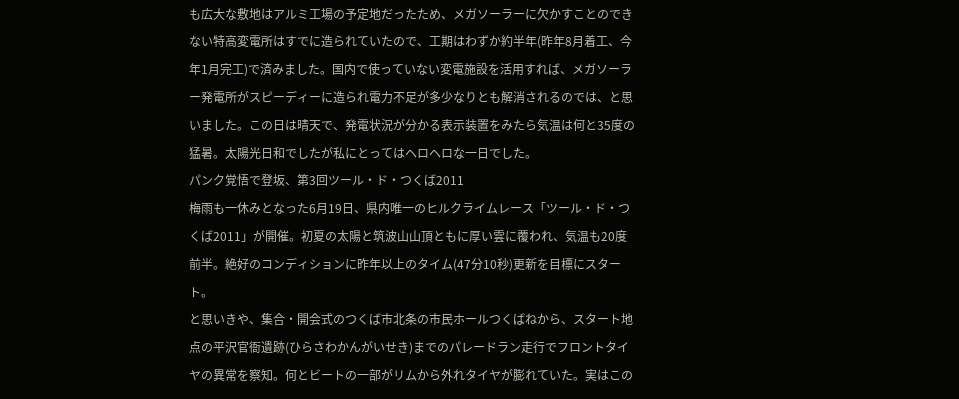も広大な敷地はアルミ工場の予定地だったため、メガソーラーに欠かすことのできない特高変電所はすでに造られていたので、工期はわずか約半年(昨年8月着工、今年1月完工)で済みました。国内で使っていない変電施設を活用すれば、メガソーラー発電所がスピーディーに造られ電力不足が多少なりとも解消されるのでは、と思いました。この日は晴天で、発電状況が分かる表示装置をみたら気温は何と35度の猛暑。太陽光日和でしたが私にとってはヘロヘロな一日でした。
パンク覚悟で登坂、第3回ツール・ド・つくば2011
梅雨も一休みとなった6月19日、県内唯一のヒルクライムレース「ツール・ド・つくば2011」が開催。初夏の太陽と筑波山山頂ともに厚い雲に覆われ、気温も20度前半。絶好のコンディションに昨年以上のタイム(47分10秒)更新を目標にスタート。
と思いきや、集合・開会式のつくば市北条の市民ホールつくばねから、スタート地点の平沢官衙遺跡(ひらさわかんがいせき)までのパレードラン走行でフロントタイヤの異常を察知。何とビートの一部がリムから外れタイヤが膨れていた。実はこの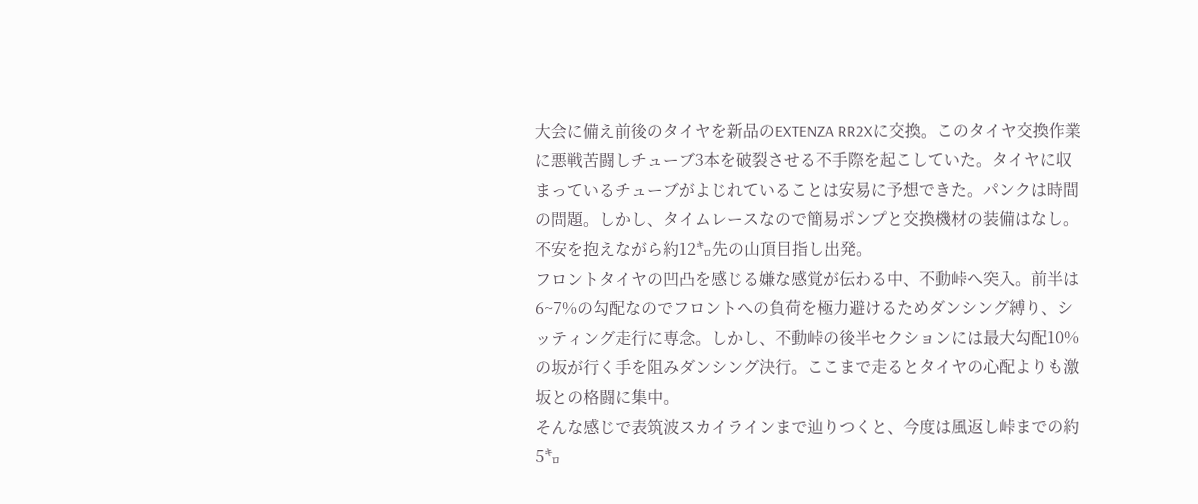大会に備え前後のタイヤを新品のEXTENZA RR2Xに交換。このタイヤ交換作業に悪戦苦闘しチューブ3本を破裂させる不手際を起こしていた。タイヤに収まっているチューブがよじれていることは安易に予想できた。パンクは時間の問題。しかし、タイムレースなので簡易ポンプと交換機材の装備はなし。不安を抱えながら約12㌔先の山頂目指し出発。
フロントタイヤの凹凸を感じる嫌な感覚が伝わる中、不動峠へ突入。前半は6~7%の勾配なのでフロントへの負荷を極力避けるためダンシング縛り、シッティング走行に専念。しかし、不動峠の後半セクションには最大勾配10%の坂が行く手を阻みダンシング決行。ここまで走るとタイヤの心配よりも激坂との格闘に集中。
そんな感じで表筑波スカイラインまで辿りつくと、今度は風返し峠までの約5㌔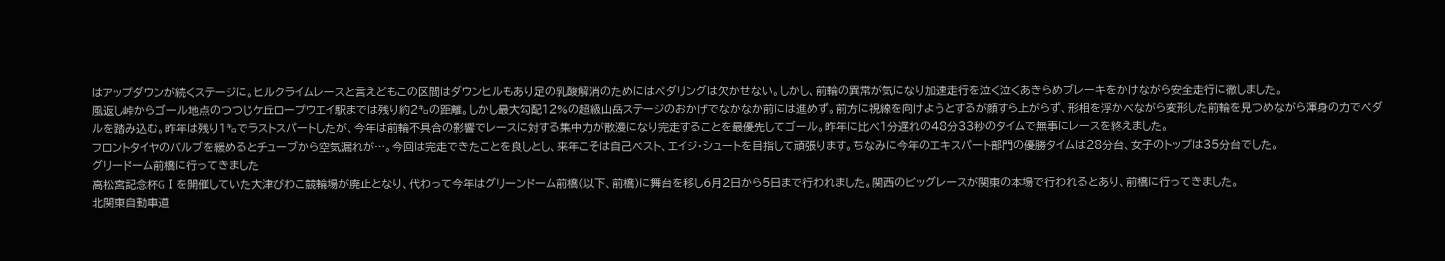はアップダウンが続くステージに。ヒルクライムレースと言えどもこの区間はダウンヒルもあり足の乳酸解消のためにはペダリングは欠かせない。しかし、前輪の異常が気になり加速走行を泣く泣くあきらめブレーキをかけながら安全走行に徹しました。
風返し峠からゴール地点のつつじケ丘ロープウエイ駅までは残り約2㌔の距離。しかし最大勾配12%の超級山岳ステージのおかげでなかなか前には進めず。前方に視線を向けようとするが顔すら上がらず、形相を浮かべながら変形した前輪を見つめながら渾身の力でペダルを踏み込む。昨年は残り1㌔でラストスパートしたが、今年は前輪不具合の影響でレースに対する集中力が散漫になり完走することを最優先してゴール。昨年に比べ1分遅れの48分33秒のタイムで無事にレースを終えました。
フロントタイヤのバルブを緩めるとチューブから空気漏れが…。今回は完走できたことを良しとし、来年こそは自己ベスト、エイジ・シュートを目指して頑張ります。ちなみに今年のエキスパート部門の優勝タイムは28分台、女子のトップは35分台でした。
グリードーム前橋に行ってきました
高松宮記念杯GⅠを開催していた大津びわこ競輪場が廃止となり、代わって今年はグリーンドーム前橋(以下、前橋)に舞台を移し6月2日から5日まで行われました。関西のビッグレースが関東の本場で行われるとあり、前橋に行ってきました。
北関東自動車道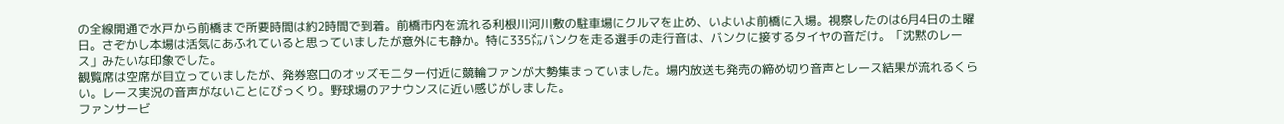の全線開通で水戸から前橋まで所要時間は約2時間で到着。前橋市内を流れる利根川河川敷の駐車場にクルマを止め、いよいよ前橋に入場。視察したのは6月4日の土曜日。さぞかし本場は活気にあふれていると思っていましたが意外にも静か。特に335㍍バンクを走る選手の走行音は、バンクに接するタイヤの音だけ。「沈黙のレース」みたいな印象でした。
観覧席は空席が目立っていましたが、発券窓口のオッズモニター付近に競輪ファンが大勢集まっていました。場内放送も発売の締め切り音声とレース結果が流れるくらい。レース実況の音声がないことにびっくり。野球場のアナウンスに近い感じがしました。
ファンサービ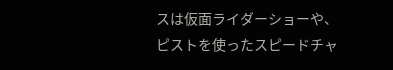スは仮面ライダーショーや、ピストを使ったスピードチャ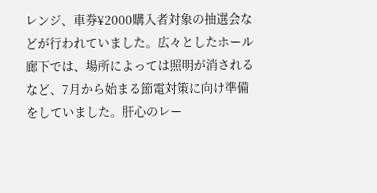レンジ、車券¥2000購入者対象の抽選会などが行われていました。広々としたホール廊下では、場所によっては照明が消されるなど、7月から始まる節電対策に向け準備をしていました。肝心のレー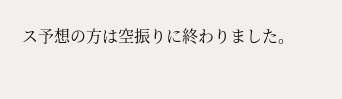ス予想の方は空振りに終わりました。